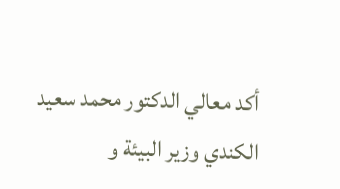أكد معالي الدكتور محمد سعيد الكندي وزير البيئة و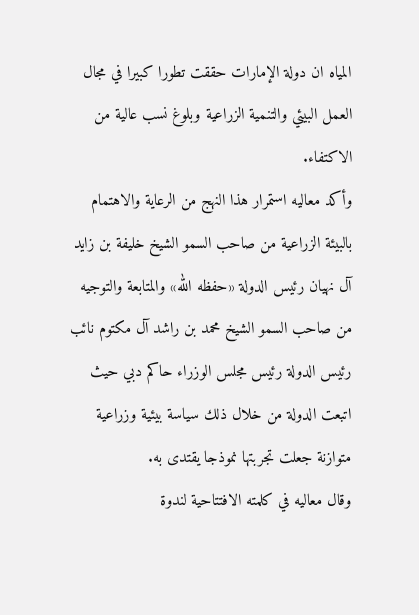المياه ان دولة الإمارات حققت تطورا كبيرا في مجال العمل البيئي والتنمية الزراعية وبلوغ نسب عالية من الاكتفاء.
وأكد معاليه استمرار هذا النهج من الرعاية والاهتمام بالبيئة الزراعية من صاحب السمو الشيخ خليفة بن زايد آل نهيان رئيس الدولة «حفظه الله» والمتابعة والتوجيه من صاحب السمو الشيخ محمد بن راشد آل مكتوم نائب رئيس الدولة رئيس مجلس الوزراء حاكم دبي حيث اتبعت الدولة من خلال ذلك سياسة بيئية وزراعية متوازنة جعلت تجربتها نموذجا يقتدى به.
وقال معاليه في كلمته الافتتاحية لندوة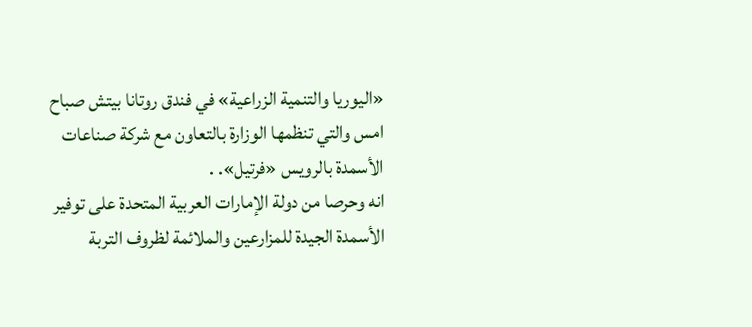«اليوريا والتنمية الزراعية» في فندق روتانا بيتش صباح امس والتي تنظمها الوزارة بالتعاون مع شركة صناعات الأسمدة بالرويس «فرتيل». .
انه وحرصا من دولة الإمارات العربية المتحدة على توفير الأسمدة الجيدة للمزارعين والملائمة لظروف التربة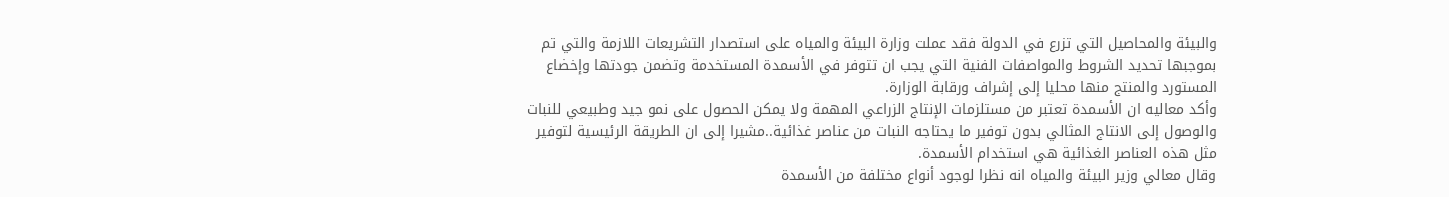والبيئة والمحاصيل التي تزرع في الدولة فقد عملت وزارة البيئة والمياه على استصدار التشريعات اللازمة والتي تم بموجبها تحديد الشروط والمواصفات الفنية التي يجب ان تتوفر في الأسمدة المستخدمة وتضمن جودتها وإخضاع المستورد والمنتج منها محليا إلى إشراف ورقابة الوزارة.
وأكد معاليه ان الأسمدة تعتبر من مستلزمات الإنتاج الزراعي المهمة ولا يمكن الحصول على نمو جيد وطبيعي للنبات والوصول إلى الانتاج المثالي بدون توفير ما يحتاجه النبات من عناصر غذائية..مشيرا إلى ان الطريقة الرئيسية لتوفير مثل هذه العناصر الغذائية هي استخدام الأسمدة.
وقال معالي وزير البيئة والمياه انه نظرا لوجود أنواع مختلفة من الأسمدة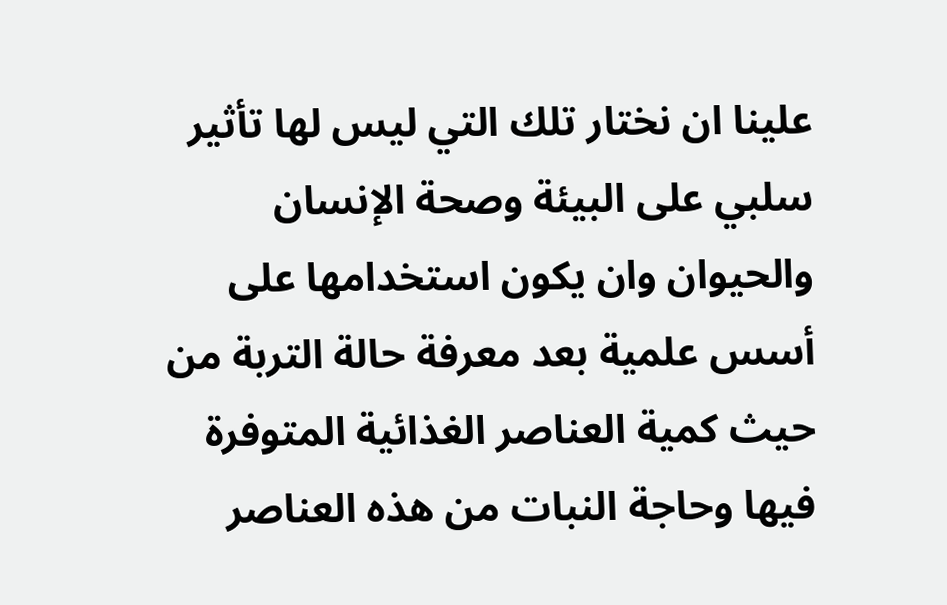علينا ان نختار تلك التي ليس لها تأثير سلبي على البيئة وصحة الإنسان والحيوان وان يكون استخدامها على أسس علمية بعد معرفة حالة التربة من حيث كمية العناصر الغذائية المتوفرة فيها وحاجة النبات من هذه العناصر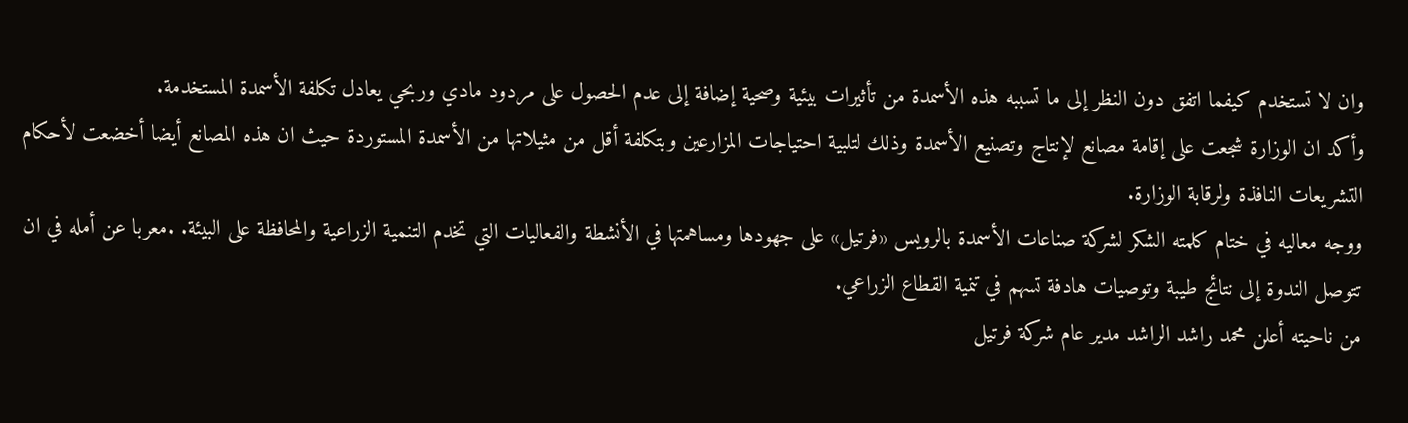وان لا تستخدم كيفما اتفق دون النظر إلى ما تسببه هذه الأسمدة من تأثيرات بيئية وصحية إضافة إلى عدم الحصول على مردود مادي وربحي يعادل تكلفة الأسمدة المستخدمة.
وأكد ان الوزارة شجعت على إقامة مصانع لإنتاج وتصنيع الأسمدة وذلك لتلبية احتياجات المزارعين وبتكلفة أقل من مثيلاتها من الأسمدة المستوردة حيث ان هذه المصانع أيضا أخضعت لأحكام التشريعات النافذة ولرقابة الوزارة.
ووجه معاليه في ختام كلمته الشكر لشركة صناعات الأسمدة بالرويس «فرتيل» على جهودها ومساهمتها في الأنشطة والفعاليات التي تخدم التنمية الزراعية والمحافظة على البيئة. .معربا عن أمله في ان تتوصل الندوة إلى نتائج طيبة وتوصيات هادفة تسهم في تنمية القطاع الزراعي.
من ناحيته أعلن محمد راشد الراشد مدير عام شركة فرتيل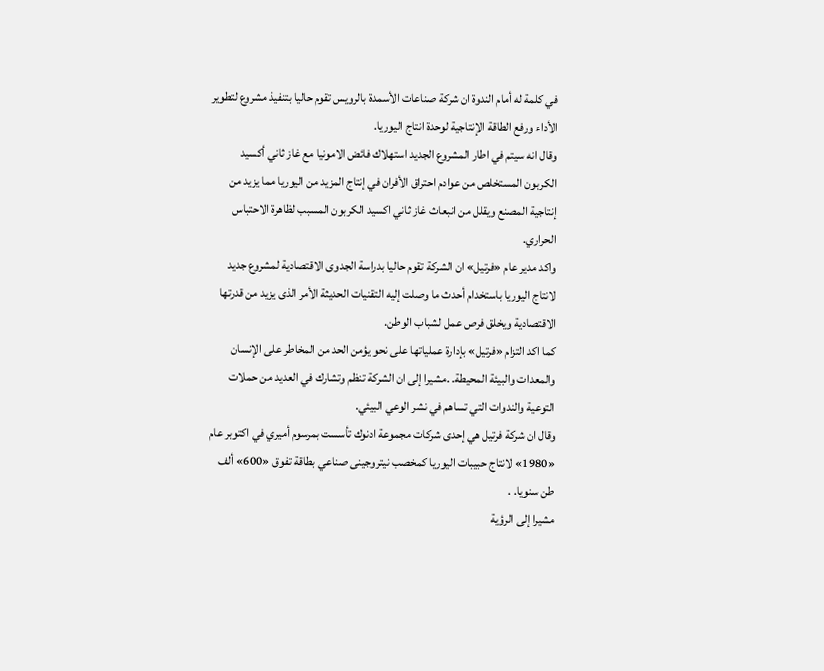في كلمة له أمام الندوة ان شركة صناعات الأسمدة بالرويس تقوم حاليا بتنفيذ مشروع لتطوير الأداء ورفع الطاقة الإنتاجية لوحدة انتاج اليوريا.
وقال انه سيتم في اطار المشروع الجديد استهلاك فائض الامونيا مع غاز ثاني أكسيد الكربون المستخلص من عوادم احتراق الأفران في إنتاج المزيد من اليوريا مما يزيد من إنتاجية المصنع ويقلل من انبعاث غاز ثاني اكسيد الكربون المسبب لظاهرة الاحتباس الحراري.
واكد مدير عام «فرتيل» ان الشركة تقوم حاليا بدراسة الجدوى الاقتصادية لمشروع جديد لانتاج اليوريا باستخدام أحدث ما وصلت إليه التقنيات الحديثة الأمر الذى يزيد من قدرتها الاقتصادية ويخلق فرص عمل لشباب الوطن.
كما اكد التزام «فرتيل» بإدارة عملياتها على نحو يؤمن الحد من المخاطر على الإنسان والمعدات والبيئة المحيطة. .مشيرا إلى ان الشركة تنظم وتشارك في العديد من حملات التوعية والندوات التي تساهم في نشر الوعي البيئي.
وقال ان شركة فرتيل هي إحدى شركات مجموعة ادنوك تأسست بمرسوم أميري في اكتوبر عام «1980» لانتاج حبيبات اليوريا كمخصب نيتروجينى صناعي بطاقة تفوق «600» ألف طن سنويا. .
مشيرا إلى الرؤية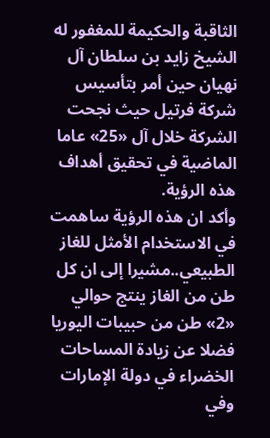الثاقبة والحكيمة للمغفور له الشيخ زايد بن سلطان آل نهيان حين أمر بتأسيس شركة فرتيل حيث نجحت الشركة خلال آل «25» عاما الماضية في تحقيق أهداف هذه الرؤية.
وأكد ان هذه الرؤية ساهمت في الاستخدام الأمثل للغاز الطبيعي..مشيرا إلى ان كل طن من الغاز ينتج حوالي «2» طن من حبيبات اليوريا فضلا عن زيادة المساحات الخضراء في دولة الإمارات وفي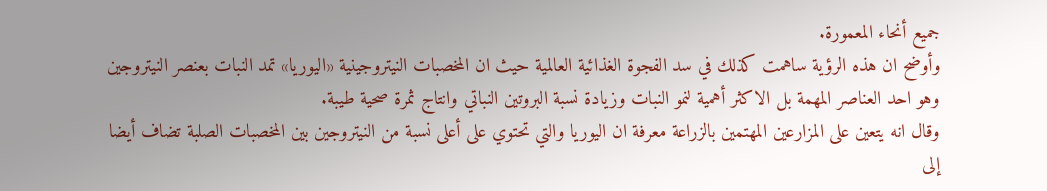جميع أنحاء المعمورة.
وأوضح ان هذه الرؤية ساهمت كذلك في سد الفجوة الغذائية العالمية حيث ان المخصبات النيتروجينية «اليوريا» تمد النبات بعنصر النيتروجين وهو احد العناصر المهمة بل الاكثر أهمية لنمو النبات وزيادة نسبة البروتين النباتي وانتاج ثمرة صحية طيبة.
وقال انه يتعين على المزارعين المهتمين بالزراعة معرفة ان اليوريا والتي تحتوي على أعلى نسبة من النيتروجين بين المخصبات الصلبة تضاف أيضا إلى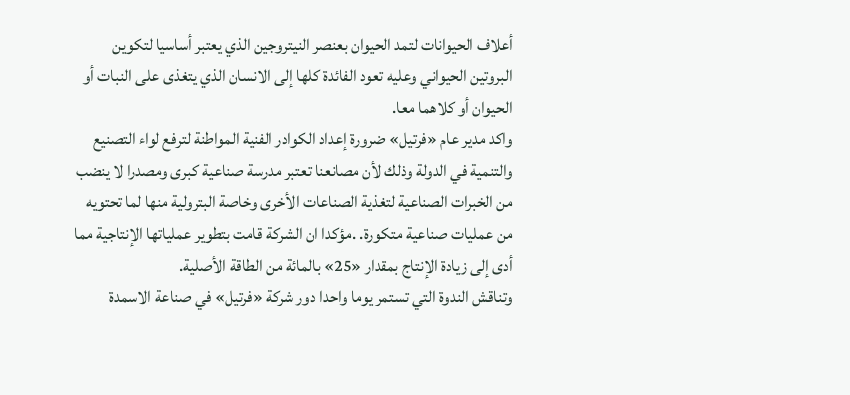أعلاف الحيوانات لتمد الحيوان بعنصر النيتروجين الذي يعتبر أساسيا لتكوين البروتين الحيواني وعليه تعود الفائدة كلها إلى الانسان الذي يتغذى على النبات أو الحيوان أو كلاهما معا.
واكد مدير عام «فرتيل» ضرورة إعداد الكوادر الفنية المواطنة لترفع لواء التصنيع والتنمية في الدولة وذلك لأن مصانعنا تعتبر مدرسة صناعية كبرى ومصدرا لا ينضب من الخبرات الصناعية لتغذية الصناعات الأخرى وخاصة البترولية منها لما تحتويه من عمليات صناعية متكورة. .مؤكدا ان الشركة قامت بتطوير عملياتها الإنتاجية مما أدى إلى زيادة الإنتاج بمقدار «25» بالمائة من الطاقة الأصلية.
وتناقش الندوة التي تستمر يوما واحدا دور شركة «فرتيل» في صناعة الاسمدة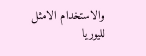والاستخدام الامثل لليوريا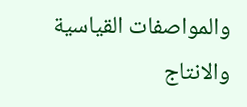والمواصفات القياسية والانتاج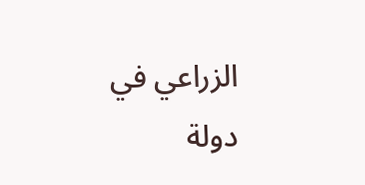الزراعي في دولة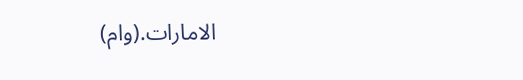الامارات.(وام)